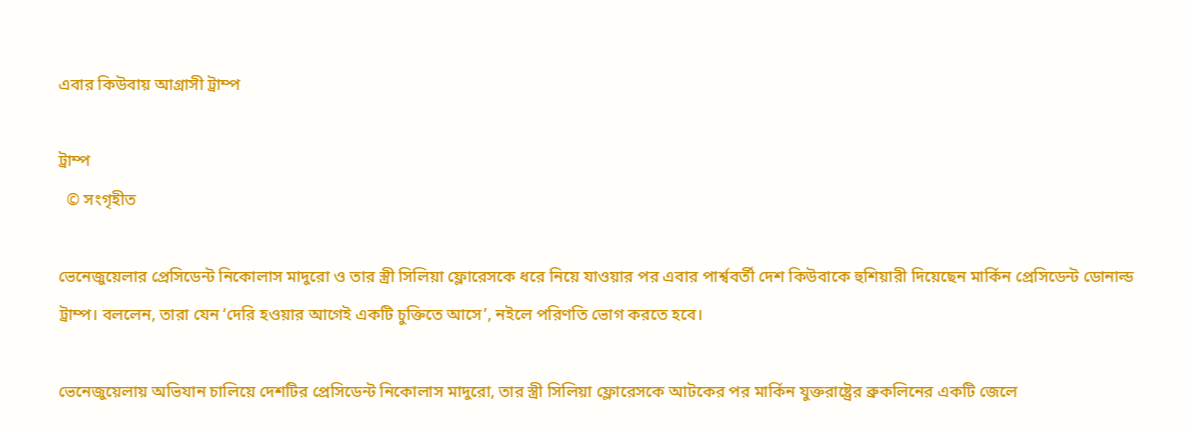এবার কিউবায় আগ্রাসী ট্রাম্প

ট্রাম্প
  © সংগৃহীত

ভেনেজুয়েলার প্রেসিডেন্ট নিকোলাস মাদুরো ও তার স্ত্রী সিলিয়া ফ্লোরেসকে ধরে নিয়ে যাওয়ার পর এবার পার্শ্ববর্তী দেশ কিউবাকে হুশিয়ারী দিয়েছেন মার্কিন প্রেসিডেন্ট ডোনাল্ড ট্রাম্প। বললেন, তারা যেন ‘দেরি হওয়ার আগেই একটি চুক্তিতে আসে’, নইলে পরিণতি ভোগ করতে হবে।

ভেনেজুয়েলায় অভিযান চালিয়ে দেশটির প্রেসিডেন্ট নিকোলাস মাদুরো, তার স্ত্রী সিলিয়া ফ্লোরেসকে আটকের পর মার্কিন যুক্তরাষ্ট্রের ব্রুকলিনের একটি জেলে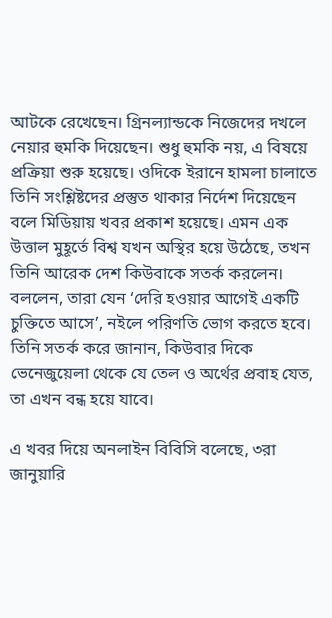আটকে রেখেছেন। গ্রিনল্যান্ডকে নিজেদের দখলে নেয়ার হুমকি দিয়েছেন। শুধু হুমকি নয়, এ বিষয়ে প্রক্রিয়া শুরু হয়েছে। ওদিকে ইরানে হামলা চালাতে তিনি সংশ্লিষ্টদের প্রস্তুত থাকার নির্দেশ দিয়েছেন বলে মিডিয়ায় খবর প্রকাশ হয়েছে। এমন এক উত্তাল মুহূর্তে বিশ্ব যখন অস্থির হয়ে উঠেছে, তখন তিনি আরেক দেশ কিউবাকে সতর্ক করলেন। বললেন, তারা যেন ‘দেরি হওয়ার আগেই একটি চুক্তিতে আসে’, নইলে পরিণতি ভোগ করতে হবে। তিনি সতর্ক করে জানান, কিউবার দিকে ভেনেজুয়েলা থেকে যে তেল ও অর্থের প্রবাহ যেত, তা এখন বন্ধ হয়ে যাবে।

এ খবর দিয়ে অনলাইন বিবিসি বলেছে, ৩রা জানুয়ারি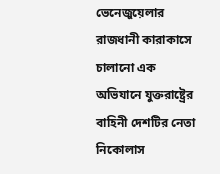ভেনেজুয়েলার রাজধানী কারাকাসে চালানো এক অভিযানে যুক্তরাষ্ট্রের বাহিনী দেশটির নেতা নিকোলাস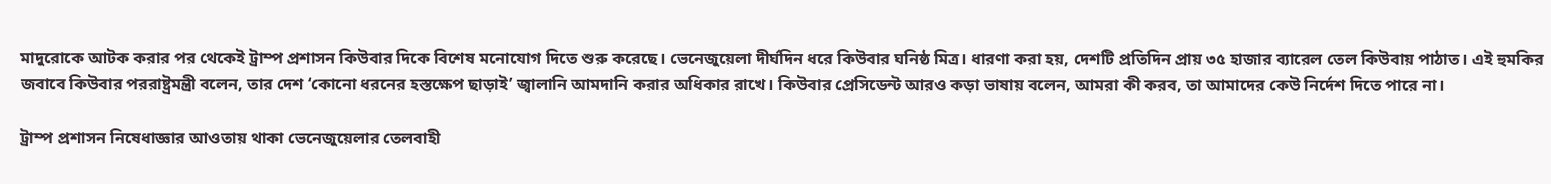মাদুরোকে আটক করার পর থেকেই ট্রাম্প প্রশাসন কিউবার দিকে বিশেষ মনোযোগ দিতে শুরু করেছে। ভেনেজুয়েলা দীর্ঘদিন ধরে কিউবার ঘনিষ্ঠ মিত্র। ধারণা করা হয়, দেশটি প্রতিদিন প্রায় ৩৫ হাজার ব্যারেল তেল কিউবায় পাঠাত। এই হুমকির জবাবে কিউবার পররাষ্ট্রমন্ত্রী বলেন, তার দেশ ‘কোনো ধরনের হস্তক্ষেপ ছাড়াই’ জ্বালানি আমদানি করার অধিকার রাখে। কিউবার প্রেসিডেন্ট আরও কড়া ভাষায় বলেন, আমরা কী করব, তা আমাদের কেউ নির্দেশ দিতে পারে না।

ট্রাম্প প্রশাসন নিষেধাজ্ঞার আওতায় থাকা ভেনেজুয়েলার তেলবাহী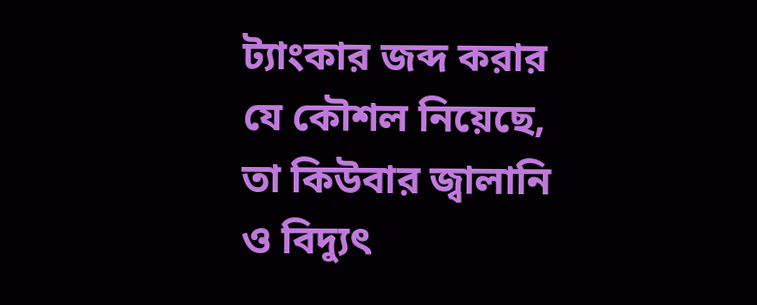ট্যাংকার জব্দ করার যে কৌশল নিয়েছে, তা কিউবার জ্বালানি ও বিদ্যুৎ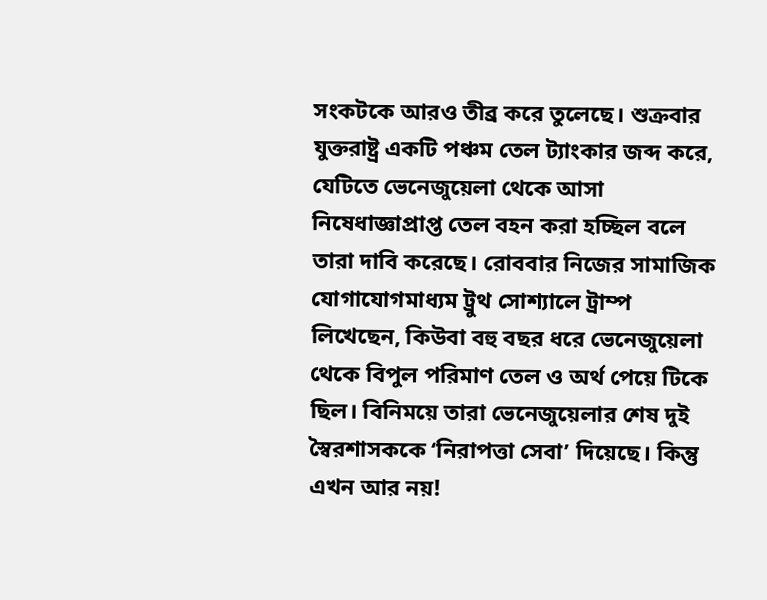সংকটকে আরও তীব্র করে তুলেছে। শুক্রবার যুক্তরাষ্ট্র একটি পঞ্চম তেল ট্যাংকার জব্দ করে, যেটিতে ভেনেজুয়েলা থেকে আসা নিষেধাজ্ঞাপ্রাপ্ত তেল বহন করা হচ্ছিল বলে তারা দাবি করেছে। রোববার নিজের সামাজিক যোগাযোগমাধ্যম ট্রুথ সোশ্যালে ট্রাম্প লিখেছেন, কিউবা বহু বছর ধরে ভেনেজুয়েলা থেকে বিপুল পরিমাণ তেল ও অর্থ পেয়ে টিকে ছিল। বিনিময়ে তারা ভেনেজুয়েলার শেষ দুই স্বৈরশাসককে ‘নিরাপত্তা সেবা’ দিয়েছে। কিন্তু এখন আর নয়!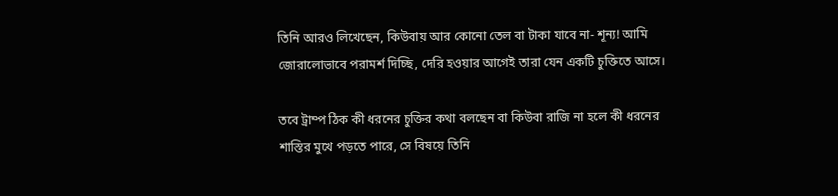তিনি আরও লিখেছেন, কিউবায় আর কোনো তেল বা টাকা যাবে না- শূন্য! আমি জোরালোভাবে পরামর্শ দিচ্ছি, দেরি হওয়ার আগেই তারা যেন একটি চুক্তিতে আসে।

তবে ট্রাম্প ঠিক কী ধরনের চুক্তির কথা বলছেন বা কিউবা রাজি না হলে কী ধরনের শাস্তির মুখে পড়তে পারে, সে বিষয়ে তিনি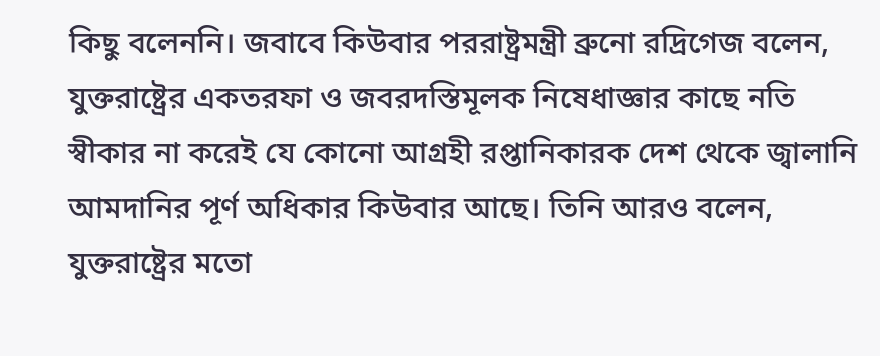কিছু বলেননি। জবাবে কিউবার পররাষ্ট্রমন্ত্রী ব্রুনো রদ্রিগেজ বলেন, যুক্তরাষ্ট্রের একতরফা ও জবরদস্তিমূলক নিষেধাজ্ঞার কাছে নতি স্বীকার না করেই যে কোনো আগ্রহী রপ্তানিকারক দেশ থেকে জ্বালানি আমদানির পূর্ণ অধিকার কিউবার আছে। তিনি আরও বলেন, যুক্তরাষ্ট্রের মতো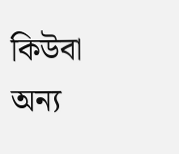কিউবা অন্য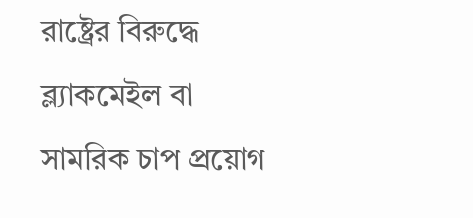রাষ্ট্রের বিরুদ্ধে ব্ল্যাকমেইল বা সামরিক চাপ প্রয়োগ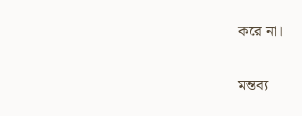করে না।


মন্তব্য